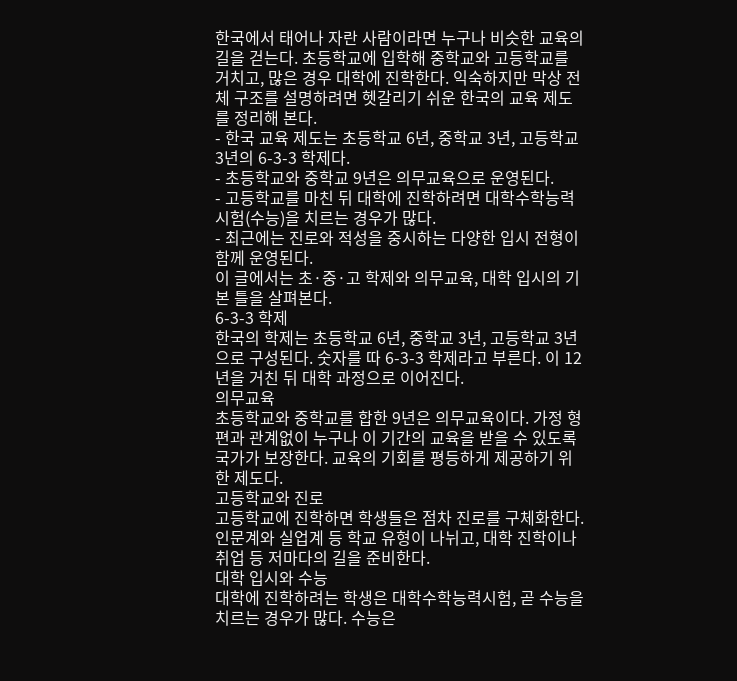한국에서 태어나 자란 사람이라면 누구나 비슷한 교육의 길을 걷는다. 초등학교에 입학해 중학교와 고등학교를 거치고, 많은 경우 대학에 진학한다. 익숙하지만 막상 전체 구조를 설명하려면 헷갈리기 쉬운 한국의 교육 제도를 정리해 본다.
- 한국 교육 제도는 초등학교 6년, 중학교 3년, 고등학교 3년의 6-3-3 학제다.
- 초등학교와 중학교 9년은 의무교육으로 운영된다.
- 고등학교를 마친 뒤 대학에 진학하려면 대학수학능력시험(수능)을 치르는 경우가 많다.
- 최근에는 진로와 적성을 중시하는 다양한 입시 전형이 함께 운영된다.
이 글에서는 초·중·고 학제와 의무교육, 대학 입시의 기본 틀을 살펴본다.
6-3-3 학제
한국의 학제는 초등학교 6년, 중학교 3년, 고등학교 3년으로 구성된다. 숫자를 따 6-3-3 학제라고 부른다. 이 12년을 거친 뒤 대학 과정으로 이어진다.
의무교육
초등학교와 중학교를 합한 9년은 의무교육이다. 가정 형편과 관계없이 누구나 이 기간의 교육을 받을 수 있도록 국가가 보장한다. 교육의 기회를 평등하게 제공하기 위한 제도다.
고등학교와 진로
고등학교에 진학하면 학생들은 점차 진로를 구체화한다. 인문계와 실업계 등 학교 유형이 나뉘고, 대학 진학이나 취업 등 저마다의 길을 준비한다.
대학 입시와 수능
대학에 진학하려는 학생은 대학수학능력시험, 곧 수능을 치르는 경우가 많다. 수능은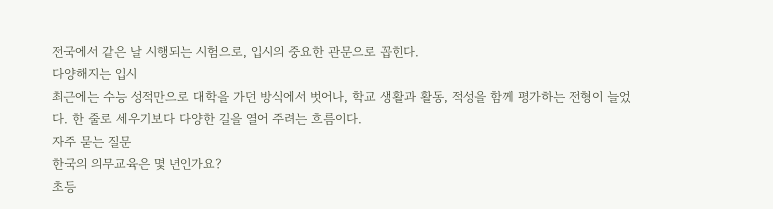전국에서 같은 날 시행되는 시험으로, 입시의 중요한 관문으로 꼽힌다.
다양해지는 입시
최근에는 수능 성적만으로 대학을 가던 방식에서 벗어나, 학교 생활과 활동, 적성을 함께 평가하는 전형이 늘었다. 한 줄로 세우기보다 다양한 길을 열어 주려는 흐름이다.
자주 묻는 질문
한국의 의무교육은 몇 년인가요?
초등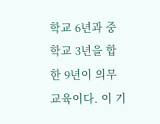학교 6년과 중학교 3년을 합한 9년이 의무교육이다. 이 기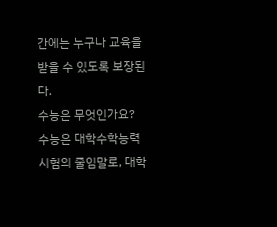간에는 누구나 교육을 받을 수 있도록 보장된다.
수능은 무엇인가요?
수능은 대학수학능력시험의 줄임말로, 대학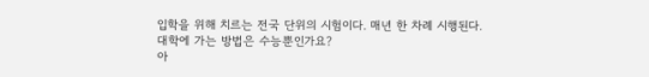입학을 위해 치르는 전국 단위의 시험이다. 매년 한 차례 시행된다.
대학에 가는 방법은 수능뿐인가요?
아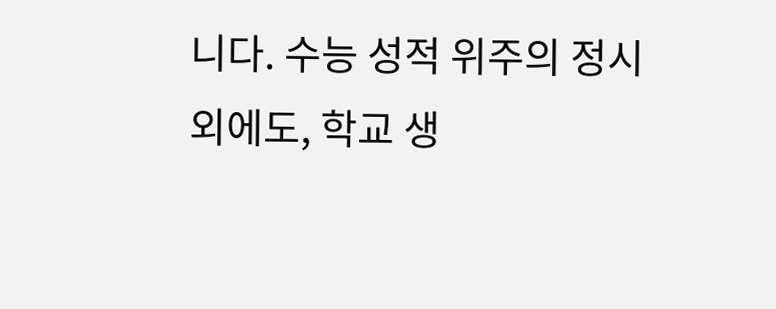니다. 수능 성적 위주의 정시 외에도, 학교 생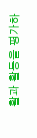활과 활동을 평가하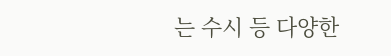는 수시 등 다양한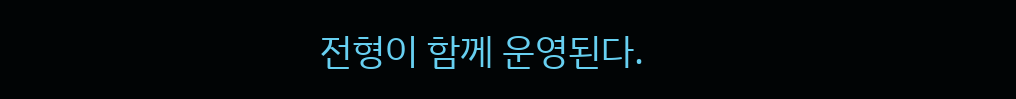전형이 함께 운영된다.